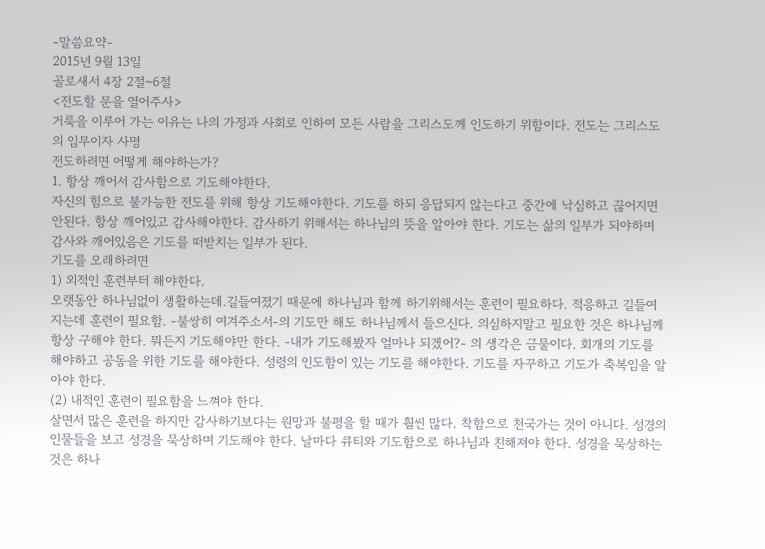-말씀요약-
2015년 9월 13일
골로새서 4장 2절~6절
<전도할 문을 열어주사>
거룩을 이루어 가는 이유는 나의 가정과 사회로 인하여 모든 사람을 그리스도께 인도하기 위함이다. 전도는 그리스도의 임무이자 사명
전도하려면 어떻게 해야하는가?
1. 항상 깨어서 감사함으로 기도해야한다.
자신의 힘으로 불가능한 전도를 위해 항상 기도해야한다. 기도를 하되 응답되지 않는다고 중간에 낙심하고 끊어지면 안된다. 항상 깨어있고 감사해야한다. 감사하기 위해서는 하나님의 뜻을 알아야 한다. 기도는 삶의 일부가 되야하며 감사와 깨어있음은 기도를 떠받치는 일부가 된다.
기도를 오래하려면
1) 외적인 훈련부터 해야한다.
오랫동안 하나님없이 생활하는데.길들여졌기 때문에 하나님과 함께 하기위해서는 훈련이 필요하다. 적응하고 길들여지는데 훈련이 필요함. -불쌍히 여겨주소서-의 기도만 해도 하나님께서 들으신다. 의심하지말고 필요한 것은 하나님께 항상 구해야 한다. 뭐든지 기도해야만 한다. -내가 기도해봤자 얼마나 되겠어?- 의 생각은 금물이다. 회개의 기도를 해야하고 공동을 위한 기도를 해야한다. 성령의 인도함이 있는 기도를 해야한다. 기도를 자꾸하고 기도가 축복임을 알아야 한다.
(2) 내적인 훈련이 필요함을 느껴야 한다.
살면서 많은 훈련을 하지만 감사하기보다는 원망과 불평을 할 때가 훨씬 많다. 착함으로 천국가는 것이 아니다. 성경의 인물들을 보고 성경을 묵상하며 기도해야 한다. 날마다 큐티와 기도함으로 하나님과 친해져야 한다. 성경을 묵상하는 것은 하나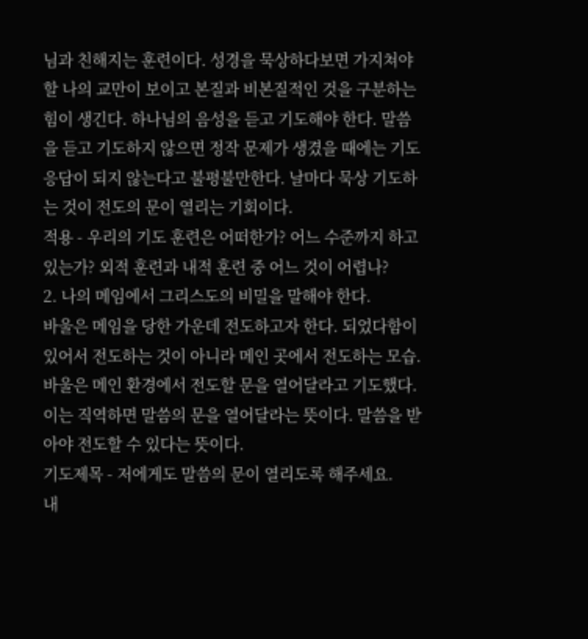님과 친해지는 훈련이다. 성경을 묵상하다보면 가지쳐야할 나의 교만이 보이고 본질과 비본질적인 것을 구분하는 힘이 생긴다. 하나님의 음성을 듣고 기도해야 한다. 말씀을 듣고 기도하지 않으면 정작 문제가 생겼을 때에는 기도 응답이 되지 않는다고 불평불만한다. 날마다 묵상 기도하는 것이 전도의 문이 열리는 기회이다.
적용 - 우리의 기도 훈련은 어떠한가? 어느 수준까지 하고 있는가? 외적 훈련과 내적 훈련 중 어느 것이 어렵나?
2. 나의 메임에서 그리스도의 비밀을 말해야 한다.
바울은 메임을 당한 가운데 전도하고자 한다. 되었다함이 있어서 전도하는 것이 아니라 메인 곳에서 전도하는 모습. 바울은 메인 환경에서 전도할 문을 열어달라고 기도했다. 이는 직역하면 말씀의 문을 열어달라는 뜻이다. 말씀을 받아야 전도할 수 있다는 뜻이다.
기도제목 - 저에게도 말씀의 문이 열리도록 해주세요.
내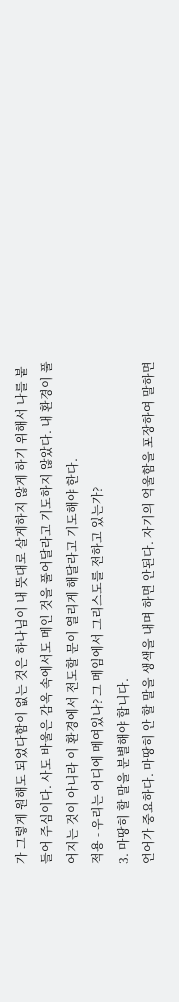가 그렇게 원해도 되었다함이 없는 것은 하나님이 내 뜻대로 살게하지 않게 하기 위해서 나를 붙들어 주심이다. 사도 바울은 감옥 속에서도 메인 것을 풀어달라고 기도하지 않았다. 내 환경이 풀어지는 것이 아니라 이 환경에서 전도할 문이 열리게 해달라고 기도해야 한다.
적용 - 우리는 어디에 메여있나? 그 메임에서 그리스도를 전하고 있는가?
3. 마땅히 할 말을 분별해야 합니다.
언어가 중요하다. 마땅히 안 할 말을 생색을 내며 하면 안된다. 자기의 억울함을 포장하여 말하면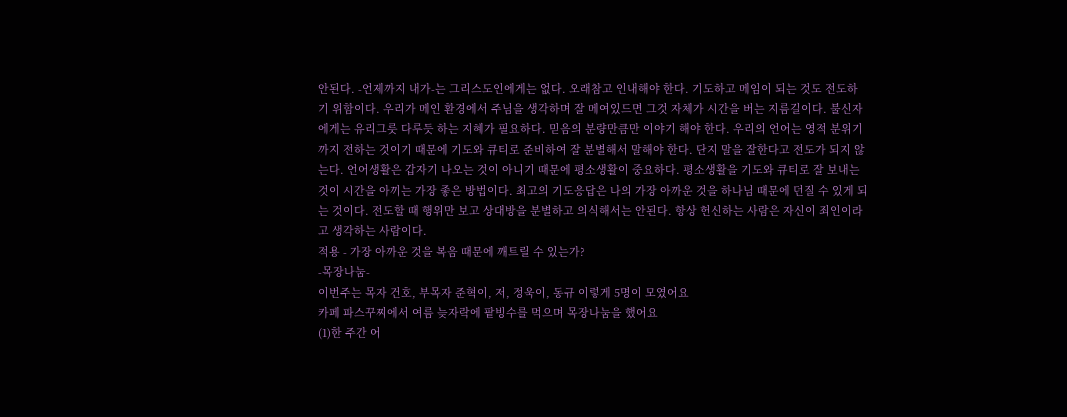안된다. -언제까지 내가-는 그리스도인에게는 없다. 오래참고 인내해야 한다. 기도하고 메임이 되는 것도 전도하기 위함이다. 우리가 메인 환경에서 주님을 생각하며 잘 메여있드면 그것 자체가 시간을 버는 지름길이다. 불신자에게는 유리그릇 다루듯 하는 지혜가 필요하다. 믿음의 분량만큼만 이야기 해야 한다. 우리의 언어는 영적 분위기까지 전하는 것이기 때문에 기도와 큐티로 준비하여 잘 분별해서 말해야 한다. 단지 말을 잘한다고 전도가 되지 않는다. 언어생활은 갑자기 나오는 것이 아니기 때문에 평소생활이 중요하다. 평소생활을 기도와 큐티로 잘 보내는 것이 시간을 아끼는 가장 좋은 방법이다. 최고의 기도응답은 나의 가장 아까운 것을 하나님 때문에 던질 수 있게 되는 것이다. 전도할 때 행위만 보고 상대방을 분별하고 의식해서는 안된다. 항상 헌신하는 사람은 자신이 죄인이라고 생각하는 사람이다.
적용 - 가장 아까운 것을 복음 때문에 깨트릴 수 있는가?
-목장나눔-
이번주는 목자 건호, 부목자 준혁이, 저, 정욱이, 동규 이렇게 5명이 모였어요
카페 파스꾸찌에서 여름 늦자락에 팥빙수를 먹으며 목장나눔을 했어요
(1)한 주간 어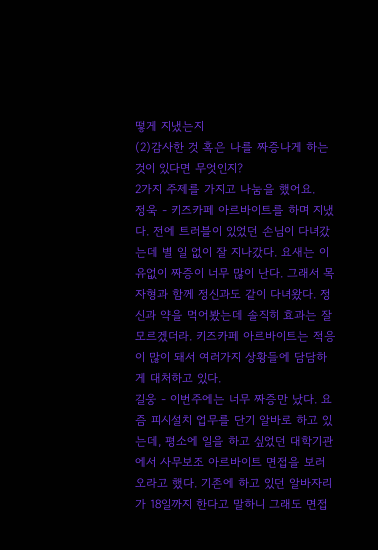떻게 지냈는지
(2)감사한 것 혹은 나를 짜증나게 하는 것이 있다면 무엇인지?
2가지 주제를 가지고 나눔을 했어요.
정욱 - 키즈카페 아르바이트를 하며 지냈다. 전에 트러블이 있었던 손님이 다녀갔는데 별 일 없이 잘 지나갔다. 요새는 이유없이 짜증이 너무 많이 난다. 그래서 목자형과 함께 정신과도 같이 다녀왔다. 정신과 약을 먹어봤는데 솔직히 효과는 잘 모르겠더라. 키즈카페 아르바이트는 적응이 많이 돼서 여러가지 상황들에 담담하게 대처하고 있다.
길웅 - 이번주에는 너무 짜증만 났다. 요즘 피시설치 업무를 단기 알바로 하고 있는데, 평소에 일을 하고 싶었던 대학기관에서 사무보조 아르바이트 면접을 보러 오라고 했다. 기존에 하고 있던 알바자리가 18일까지 한다고 말하니 그래도 면접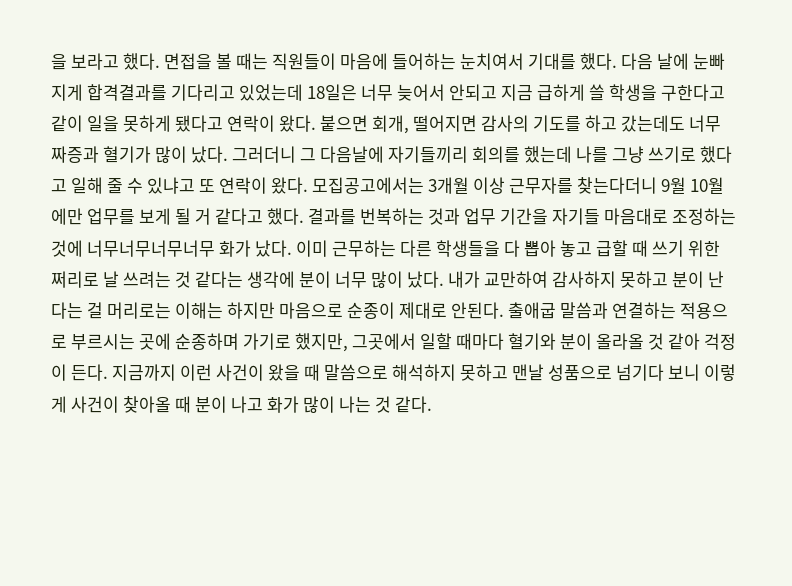을 보라고 했다. 면접을 볼 때는 직원들이 마음에 들어하는 눈치여서 기대를 했다. 다음 날에 눈빠지게 합격결과를 기다리고 있었는데 18일은 너무 늦어서 안되고 지금 급하게 쓸 학생을 구한다고 같이 일을 못하게 됐다고 연락이 왔다. 붙으면 회개, 떨어지면 감사의 기도를 하고 갔는데도 너무 짜증과 혈기가 많이 났다. 그러더니 그 다음날에 자기들끼리 회의를 했는데 나를 그냥 쓰기로 했다고 일해 줄 수 있냐고 또 연락이 왔다. 모집공고에서는 3개월 이상 근무자를 찾는다더니 9월 10월에만 업무를 보게 될 거 같다고 했다. 결과를 번복하는 것과 업무 기간을 자기들 마음대로 조정하는 것에 너무너무너무너무 화가 났다. 이미 근무하는 다른 학생들을 다 뽑아 놓고 급할 때 쓰기 위한 쩌리로 날 쓰려는 것 같다는 생각에 분이 너무 많이 났다. 내가 교만하여 감사하지 못하고 분이 난다는 걸 머리로는 이해는 하지만 마음으로 순종이 제대로 안된다. 출애굽 말씀과 연결하는 적용으로 부르시는 곳에 순종하며 가기로 했지만, 그곳에서 일할 때마다 혈기와 분이 올라올 것 같아 걱정이 든다. 지금까지 이런 사건이 왔을 때 말씀으로 해석하지 못하고 맨날 성품으로 넘기다 보니 이렇게 사건이 찾아올 때 분이 나고 화가 많이 나는 것 같다.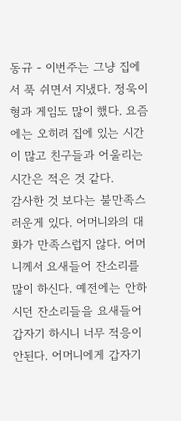동규 - 이번주는 그냥 집에서 푹 쉬면서 지냈다. 정욱이형과 게임도 많이 했다. 요즘에는 오히려 집에 있는 시간이 많고 친구들과 어울리는 시간은 적은 것 같다.
감사한 것 보다는 불만족스러운게 있다. 어머니와의 대화가 만족스럽지 않다. 어머니께서 요새들어 잔소리를 많이 하신다. 예전에는 안하시던 잔소리들을 요새들어 갑자기 하시니 너무 적응이 안된다. 어머니에게 갑자기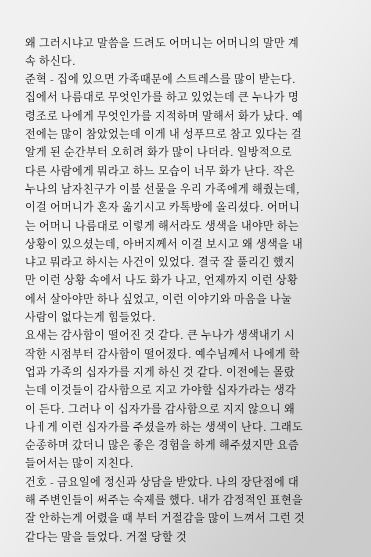왜 그러시냐고 말씀을 드려도 어머니는 어머니의 말만 계속 하신다.
준혁 - 집에 있으면 가족때문에 스트레스를 많이 받는다. 집에서 나름대로 무엇인가를 하고 있었는데 큰 누나가 명령조로 나에게 무엇인가를 지적하며 말해서 화가 났다. 예전에는 많이 참았었는데 이게 내 성푸므로 참고 있다는 걸 알게 된 순간부터 오히려 화가 많이 나더라. 일방적으로 다른 사람에게 뭐라고 하느 모습이 너무 화가 난다. 작은 누나의 남자친구가 이불 선물을 우리 가족에게 해줬는데, 이걸 어머니가 혼자 옮기시고 카톡방에 올리셨다. 어머니는 어머니 나름대로 이렇게 해서라도 생색을 내야만 하는 상황이 있으셨는데, 아버지께서 이걸 보시고 왜 생색을 내냐고 뭐라고 하시는 사건이 있었다. 결국 잘 풀리긴 했지만 이런 상황 속에서 나도 화가 나고, 언제까지 이런 상황에서 살아야만 하나 싶었고, 이런 이야기와 마음을 나눌 사람이 없다는게 힘들었다.
요새는 감사함이 떨어진 것 같다. 큰 누나가 생색내기 시작한 시점부터 감사함이 떨어졌다. 예수님께서 나에게 학업과 가족의 십자가를 지게 하신 것 같다. 이전에는 몰랐는데 이것들이 감사함으로 지고 가야할 십자가라는 생각이 든다. 그러나 이 십자가를 감사함으로 지지 않으니 왜 나ㅔ게 이런 십자가를 주셨을까 하는 생색이 난다. 그래도 순종하며 갔더니 많은 좋은 경험을 하게 해주셨지만 요즘들어서는 많이 지친다.
건호 - 금요일에 정신과 상담을 받았다. 나의 장단점에 대해 주변인들이 써주는 숙제를 했다. 내가 감정적인 표현을 잘 안하는게 어렸을 때 부터 거절감을 많이 느껴서 그런 것 같다는 말을 들었다. 거절 당할 것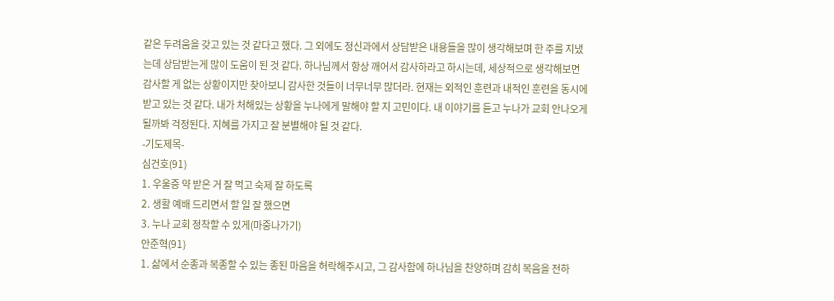같은 두려움을 갖고 있는 것 같다고 했다. 그 외에도 정신과에서 상담받은 내용들을 많이 생각해보며 한 주를 지냈는데 상담받는게 많이 도움이 된 것 같다. 하나님께서 항상 깨어서 감사하라고 하시는데, 세상적으로 생각해보면 감사할 게 없는 상황이지만 찾아보니 감사한 것들이 너무너무 많더라. 현재는 외적인 훈련과 내적인 훈련을 동시에 받고 있는 것 같다. 내가 처해있는 상황을 누나에게 말해야 할 지 고민이다. 내 이야기를 듣고 누나가 교회 안나오게 될까봐 걱정된다. 지혜를 가지고 잘 분별해야 될 것 같다.
-기도제목-
심건호(91)
1. 우울증 약 받은 거 잘 먹고 숙제 잘 하도록
2. 생활 예배 드리면서 할 일 잘 했으면
3. 누나 교회 정착할 수 있게(마중나가기)
안준혁(91)
1. 삶에서 순종과 복종할 수 있는 종된 마음을 허락해주시고, 그 감사함에 하나님을 찬양하며 감히 복음을 전하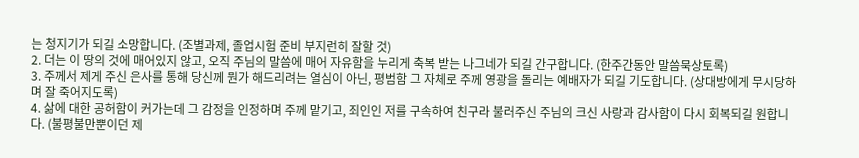는 청지기가 되길 소망합니다. (조별과제, 졸업시험 준비 부지런히 잘할 것)
2. 더는 이 땅의 것에 매어있지 않고, 오직 주님의 말씀에 매어 자유함을 누리게 축복 받는 나그네가 되길 간구합니다. (한주간동안 말씀묵상토록)
3. 주께서 제게 주신 은사를 통해 당신께 뭔가 해드리려는 열심이 아닌, 평범함 그 자체로 주께 영광을 돌리는 예배자가 되길 기도합니다. (상대방에게 무시당하며 잘 죽어지도록)
4. 삶에 대한 공허함이 커가는데 그 감정을 인정하며 주께 맡기고, 죄인인 저를 구속하여 친구라 불러주신 주님의 크신 사랑과 감사함이 다시 회복되길 원합니다. (불평불만뿐이던 제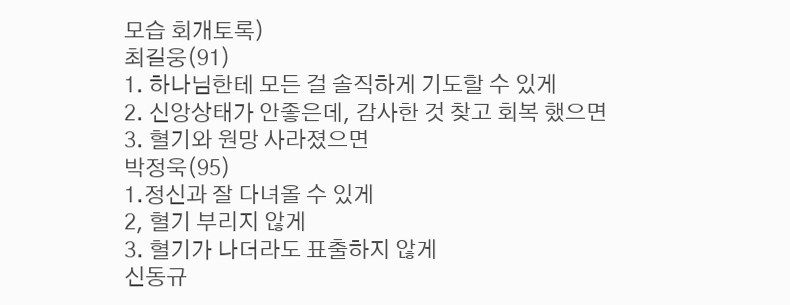모습 회개토록)
최길웅(91)
1. 하나님한테 모든 걸 솔직하게 기도할 수 있게
2. 신앙상태가 안좋은데, 감사한 것 찾고 회복 했으면
3. 혈기와 원망 사라졌으면
박정욱(95)
1.정신과 잘 다녀올 수 있게
2, 혈기 부리지 않게
3. 혈기가 나더라도 표출하지 않게
신동규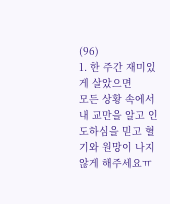(96)
1. 한 주간 재미있게 살았으면
모든 상황 속에서 내 교만을 알고 인도하심을 믿고 혈기와 원망이 나지 않게 해주세요ㅠ